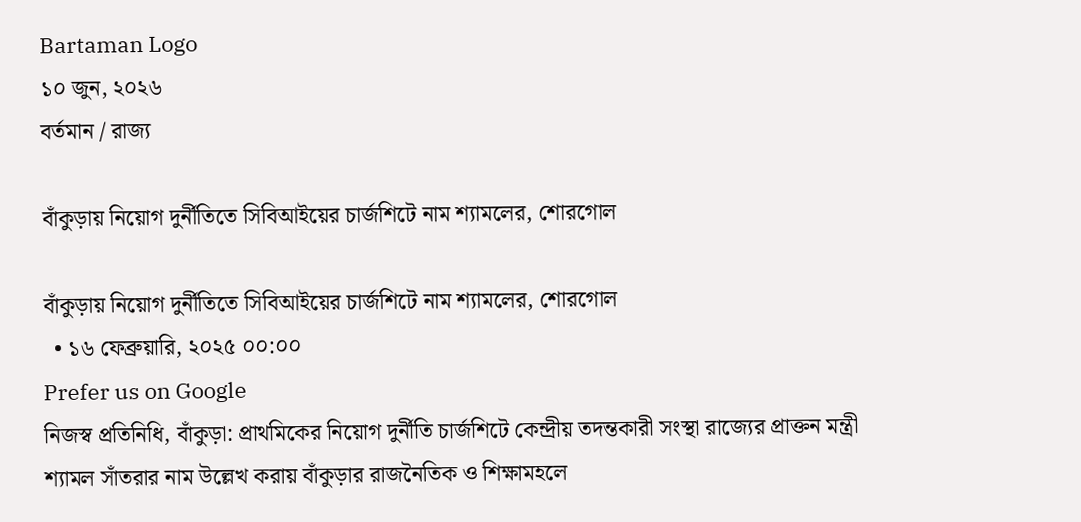Bartaman Logo
১০ জুন, ২০২৬
বর্তমান / রাজ্য

বাঁকুড়ায় নিয়োগ দুর্নীতিতে সিবিআইয়ের চার্জশিটে নাম শ্যামলের, শোরগোল

বাঁকুড়ায় নিয়োগ দুর্নীতিতে সিবিআইয়ের চার্জশিটে নাম শ্যামলের, শোরগোল
  • ১৬ ফেব্রুয়ারি, ২০২৫ ০০:০০
Prefer us on Google
নিজস্ব প্রতিনিধি, বাঁকুড়া: প্রাথমিকের নিয়োগ দুর্নীতি চার্জশিটে কেন্দ্রীয় তদন্তকারী সংস্থা রাজ্যের প্রাক্তন মন্ত্রী শ্যামল সাঁতরার নাম উল্লেখ করায় বাঁকুড়ার রাজনৈতিক ও শিক্ষামহলে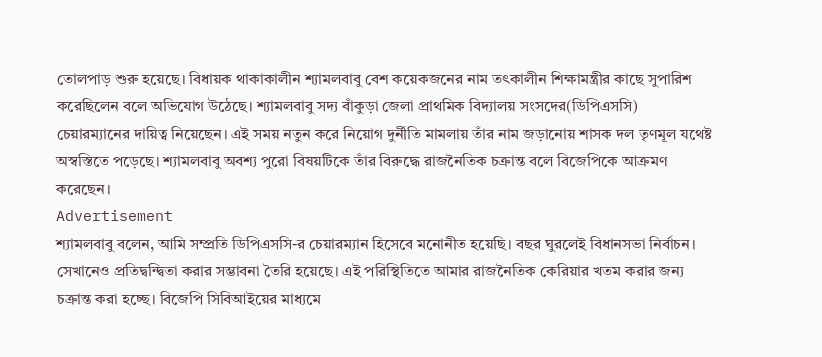তোলপাড় শুরু হয়েছে। বিধায়ক থাকাকালীন শ্যামলবাবু বেশ কয়েকজনের নাম তৎকালীন শিক্ষামন্ত্রীর কাছে সুপারিশ করেছিলেন বলে অভিযোগ উঠেছে। শ্যামলবাবু সদ্য বাঁকুড়া জেলা প্রাথমিক বিদ্যালয় সংসদের(ডিপিএসসি) চেয়ারম্যানের দায়িত্ব নিয়েছেন। এই সময় নতুন করে নিয়োগ দুর্নীতি মামলায় তাঁর নাম জড়ানোয় শাসক দল তৃণমূল যথেষ্ট অস্বস্তিতে পড়েছে। শ্যামলবাবু অবশ্য পুরো বিষয়টিকে তাঁর বিরুদ্ধে রাজনৈতিক চক্রান্ত বলে বিজেপিকে আক্রমণ করেছেন।
Advertisement
শ্যামলবাবু বলেন, আমি সম্প্রতি ডিপিএসসি-র চেয়ারম্যান হিসেবে মনোনীত হয়েছি। বছর ঘুরলেই বিধানসভা নির্বাচন। সেখানেও প্রতিদ্বন্দ্বিতা করার সম্ভাবনা তৈরি হয়েছে। এই পরিস্থিতিতে আমার রাজনৈতিক কেরিয়ার খতম করার জন্য চক্রান্ত করা হচ্ছে। বিজেপি সিবিআইয়ের মাধ্যমে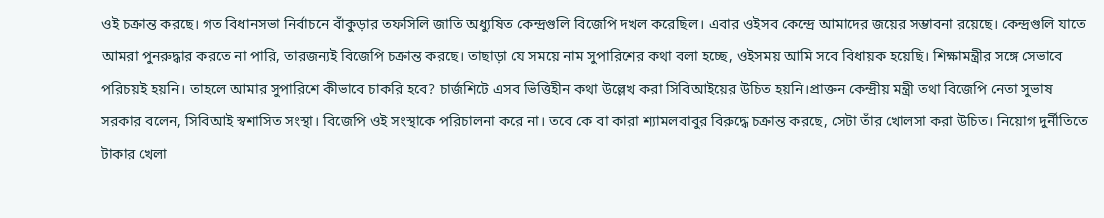ওই চক্রান্ত করছে। গত বিধানসভা নির্বাচনে বাঁকুড়ার তফসিলি জাতি অধ্যুষিত কেন্দ্রগুলি বিজেপি দখল করেছিল। এবার ওইসব কেন্দ্রে আমাদের জয়ের সম্ভাবনা রয়েছে। কেন্দ্রগুলি যাতে আমরা পুনরুদ্ধার করতে না পারি, তারজন্যই বিজেপি চক্রান্ত করছে। তাছাড়া যে সময়ে নাম সুপারিশের কথা বলা হচ্ছে, ওইসময় আমি সবে বিধায়ক হয়েছি। শিক্ষামন্ত্রীর সঙ্গে সেভাবে পরিচয়ই হয়নি। তাহলে আমার সুপারিশে কীভাবে চাকরি হবে? চার্জশিটে এসব ভিত্তিহীন কথা উল্লেখ করা সিবিআইয়ের উচিত হয়নি।প্রাক্তন কেন্দ্রীয় মন্ত্রী তথা বিজেপি নেতা সুভাষ সরকার বলেন, সিবিআই স্বশাসিত সংস্থা। বিজেপি ওই সংস্থাকে পরিচালনা করে না। তবে কে বা কারা শ্যামলবাবুর বিরুদ্ধে চক্রান্ত করছে, সেটা তাঁর খোলসা করা উচিত। নিয়োগ দুর্নীতিতে টাকার খেলা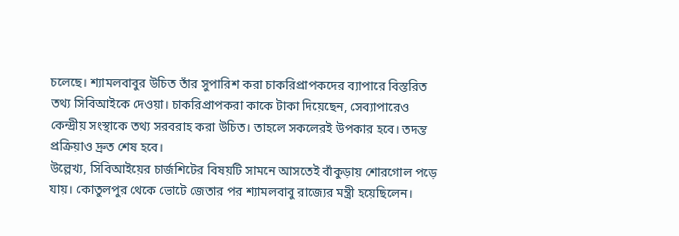চলেছে। শ্যামলবাবুর উচিত তাঁর সুপারিশ করা চাকরিপ্রাপকদের ব্যাপারে বিস্তরিত তথ্য সিবিআইকে দেওয়া। চাকরিপ্রাপকরা কাকে টাকা দিয়েছেন, সেব্যাপারেও কেন্দ্রীয় সংস্থাকে তথ্য সরবরাহ করা উচিত। তাহলে সকলেরই উপকার হবে। তদন্ত প্রক্রিয়াও দ্রুত শেষ হবে।
উল্লেখ্য, সিবিআইয়ের চার্জশিটের বিষয়টি সামনে আসতেই বাঁকুড়ায় শোরগোল পড়ে যায়। কোতুলপুর থেকে ভোটে জেতার পর শ্যামলবাবু রাজ্যের মন্ত্রী হয়েছিলেন।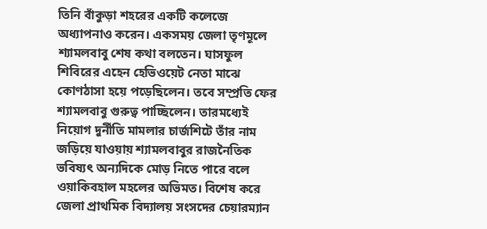তিনি বাঁকুড়া শহরের একটি কলেজে অধ্যাপনাও করেন। একসময় জেলা তৃণমূলে শ্যামলবাবু শেষ কথা বলতেন। ঘাসফুল শিবিরের এহেন হেভিওয়েট নেতা মাঝে কোণঠাসা হয়ে পড়েছিলেন। তবে সম্প্রতি ফের শ্যামলবাবু গুরুত্ব পাচ্ছিলেন। তারমধ্যেই নিয়োগ দুর্নীতি মামলার চার্জশিটে তাঁর নাম জড়িয়ে যাওয়ায় শ্যামলবাবুর রাজনৈতিক ভবিষ্যৎ অন্যদিকে মোড় নিতে পারে বলে ওয়াকিবহাল মহলের অভিমত। বিশেষ করে জেলা প্রাথমিক বিদ্যালয় সংসদের চেয়ারম্যান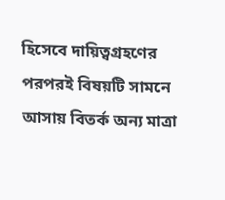হিসেবে দায়িত্বগ্রহণের পরপরই বিষয়টি সামনে আসায় বিতর্ক অন্য মাত্রা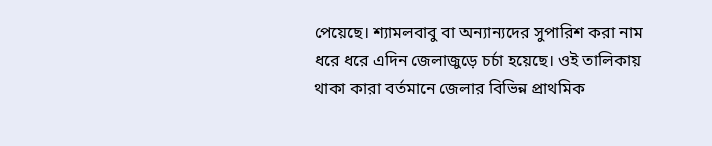পেয়েছে। শ্যামলবাবু বা অন্যান্যদের সুপারিশ করা নাম ধরে ধরে এদিন জেলাজুড়ে চর্চা হয়েছে। ওই তালিকায় থাকা কারা বর্তমানে জেলার বিভিন্ন প্রাথমিক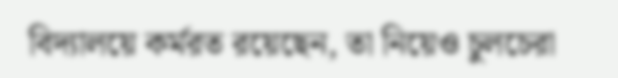বিদ্যালয়ে কর্মরত রয়েছেন, তা নিয়েও চুলচেরা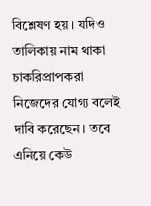বিশ্লেষণ হয়। যদিও তালিকায় নাম থাকা চাকরিপ্রাপকরা নিজেদের যোগ্য বলেই দাবি করেছেন। তবে এনিয়ে কেউ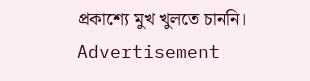প্রকাশ্যে মুখ খুলতে চাননি।
Advertisement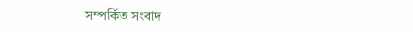সম্পর্কিত সংবাদ